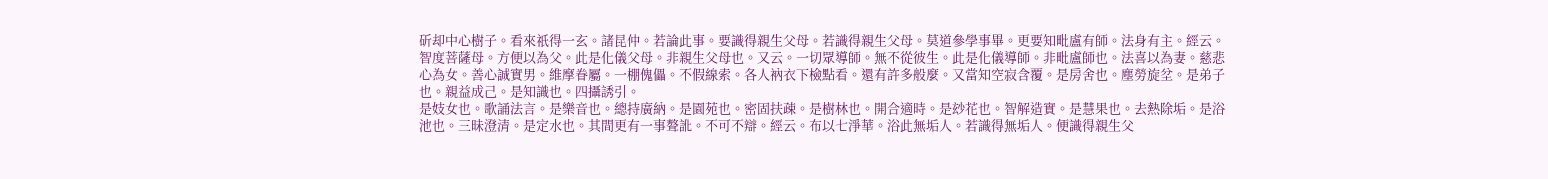斫却中心樹子。看來祇得一玄。諸昆仲。若論此事。要識得親生父母。若識得親生父母。莫道參學事畢。更要知毗盧有師。法身有主。經云。智度菩薩母。方便以為父。此是化儀父母。非親生父母也。又云。一切眾導師。無不從彼生。此是化儀導師。非毗盧師也。法喜以為妻。慈悲心為女。善心誠實男。維摩眷屬。一棚傀儡。不假線索。各人衲衣下檢點看。還有許多般麼。又當知空寂含覆。是房舍也。塵勞旋坌。是弟子也。親益成己。是知識也。四攝誘引。
是妓女也。歌誦法言。是樂音也。總持廣納。是園苑也。密固扶疎。是樹林也。開合適時。是玅花也。智解造實。是慧果也。去熱除垢。是浴池也。三昧澄清。是定水也。其間更有一事聱訛。不可不辯。經云。布以七淨華。浴此無垢人。若識得無垢人。便識得親生父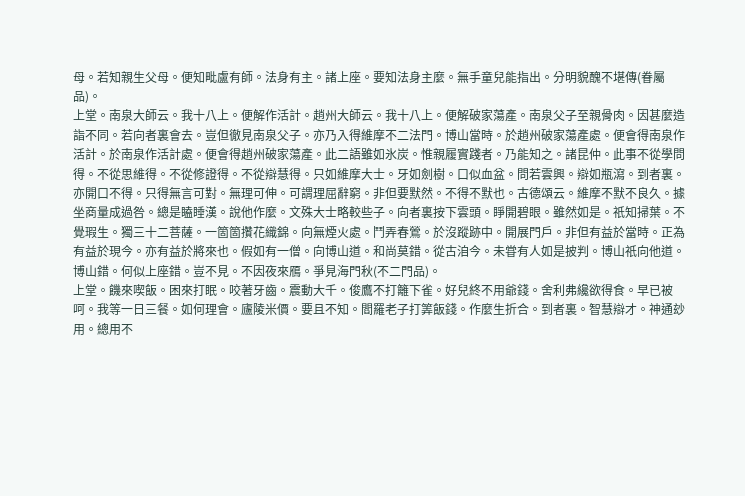母。若知親生父母。便知毗盧有師。法身有主。諸上座。要知法身主麼。無手童兒能指出。分明貌醜不堪傳(眷屬品)。
上堂。南泉大師云。我十八上。便解作活計。趙州大師云。我十八上。便解破家蕩產。南泉父子至親骨肉。因甚麼造詣不同。若向者裏會去。豈但徹見南泉父子。亦乃入得維摩不二法門。博山當時。於趙州破家蕩產處。便會得南泉作活計。於南泉作活計處。便會得趙州破家蕩產。此二語雖如氷炭。惟親履實踐者。乃能知之。諸昆仲。此事不從學問得。不從思維得。不從修證得。不從辯慧得。只如維摩大士。牙如劍樹。口似血盆。問若雲興。辯如瓶瀉。到者裏。
亦開口不得。只得無言可對。無理可伸。可謂理屈辭窮。非但要默然。不得不默也。古德頌云。維摩不默不良久。據坐商量成過咎。總是瞌睡漢。說他作麼。文殊大士略較些子。向者裏按下雲頭。睜開碧眼。雖然如是。祇知掃葉。不覺瑕生。獨三十二菩薩。一箇箇攢花織錦。向無煙火處。鬥弄春鶯。於沒蹤跡中。開展門戶。非但有益於當時。正為有益於現今。亦有益於將來也。假如有一僧。向博山道。和尚莫錯。從古洎今。未甞有人如是披判。博山祇向他道。
博山錯。何似上座錯。豈不見。不因夜來鴈。爭見海門秋(不二門品)。
上堂。饑來喫飯。困來打眠。咬著牙齒。震動大千。俊鷹不打籬下雀。好兒終不用爺錢。舍利弗纔欲得食。早已被呵。我等一日三餐。如何理會。廬陵米價。要且不知。閻羅老子打筭飯錢。作麼生折合。到者裏。智慧辯才。神通玅用。總用不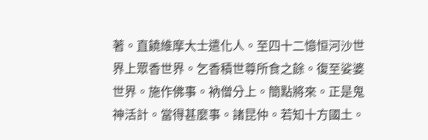著。直饒維摩大士遣化人。至四十二憶恒河沙世界上眾香世界。乞香積世尊所食之餘。復至娑婆世界。施作佛事。衲僧分上。簡點將來。正是鬼神活計。當得甚麼事。諸昆仲。若知十方國土。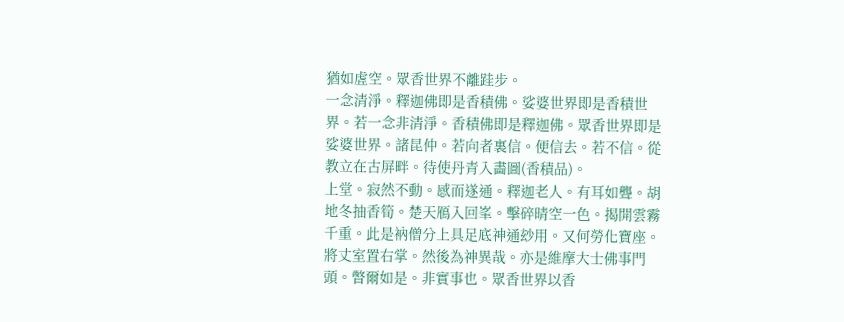猶如虗空。眾香世界不離跬步。
一念清淨。釋迦佛即是香積佛。娑婆世界即是香積世界。若一念非清淨。香積佛即是釋迦佛。眾香世界即是娑婆世界。諸昆仲。若向者裏信。便信去。若不信。從教立在古屏畔。待使丹青入畵圖(香積品)。
上堂。寂然不動。感而遂通。釋迦老人。有耳如聾。胡地冬抽香筍。楚天鴈入回峯。擊碎晴空一色。揭開雲霧千重。此是衲僧分上具足底神通玅用。又何勞化寶座。將丈室置右掌。然後為神異哉。亦是維摩大士佛事門頭。瞥爾如是。非實事也。眾香世界以香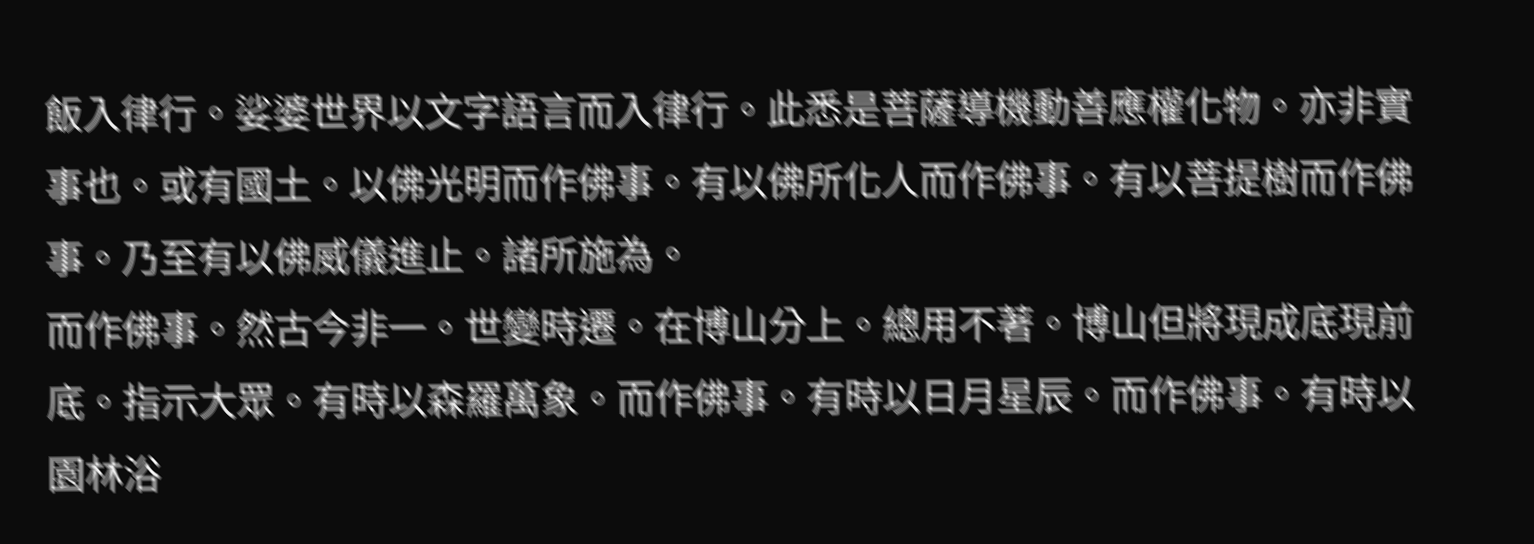飯入律行。娑婆世界以文字語言而入律行。此悉是菩薩導機動善應權化物。亦非實事也。或有國土。以佛光明而作佛事。有以佛所化人而作佛事。有以菩提樹而作佛事。乃至有以佛威儀進止。諸所施為。
而作佛事。然古今非一。世變時遷。在博山分上。總用不著。博山但將現成底現前底。指示大眾。有時以森羅萬象。而作佛事。有時以日月星辰。而作佛事。有時以園林浴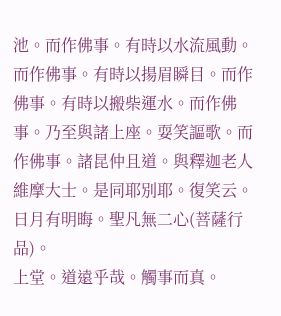池。而作佛事。有時以水流風動。而作佛事。有時以揚眉瞬目。而作佛事。有時以搬柴運水。而作佛事。乃至與諸上座。耍笑謳歌。而作佛事。諸昆仲且道。與釋迦老人維摩大士。是同耶別耶。復笑云。日月有明晦。聖凡無二心(菩薩行品)。
上堂。道遠乎哉。觸事而真。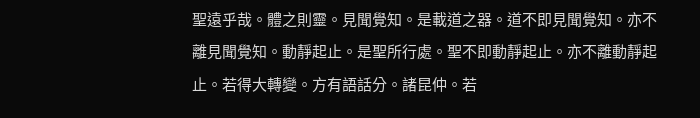聖遠乎哉。體之則靈。見聞覺知。是載道之器。道不即見聞覺知。亦不離見聞覺知。動靜起止。是聖所行處。聖不即動靜起止。亦不離動靜起止。若得大轉變。方有語話分。諸昆仲。若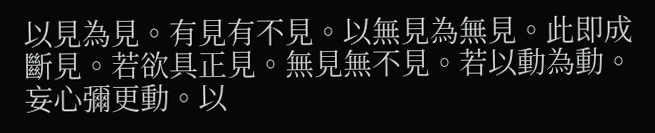以見為見。有見有不見。以無見為無見。此即成斷見。若欲具正見。無見無不見。若以動為動。妄心彌更動。以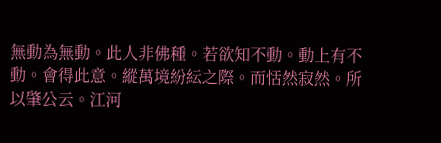無動為無動。此人非佛種。若欲知不動。動上有不動。會得此意。縱萬境紛紜之際。而恬然寂然。所以肇公云。江河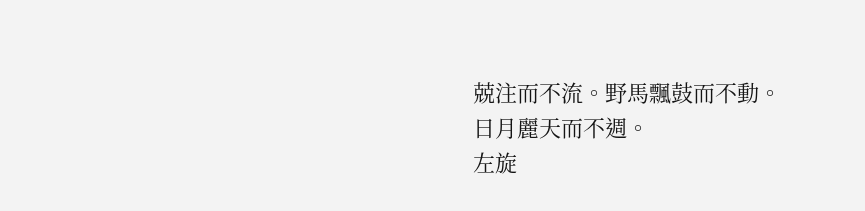兢注而不流。野馬飄鼓而不動。
日月麗天而不週。
左旋